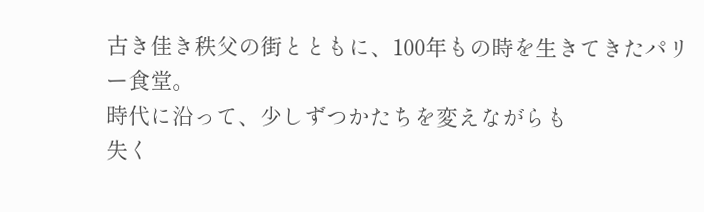古き佳き秩父の街とともに、100年もの時を生きてきたパリー食堂。
時代に沿って、少しずつかたちを変えながらも
失く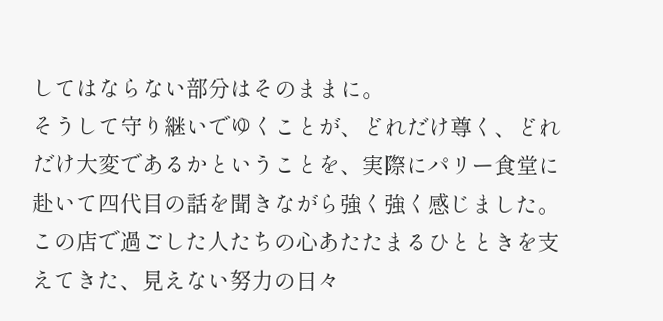してはならない部分はそのままに。
そうして守り継いでゆくことが、どれだけ尊く、どれだけ大変であるかということを、実際にパリー食堂に赴いて四代目の話を聞きながら強く強く感じました。
この店で過ごした人たちの心あたたまるひとときを支えてきた、見えない努力の日々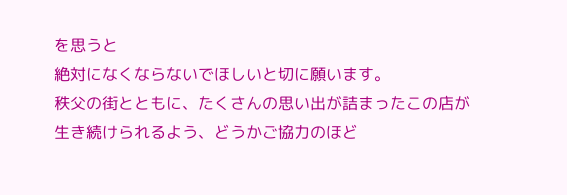を思うと
絶対になくならないでほしいと切に願います。
秩父の街とともに、たくさんの思い出が詰まったこの店が生き続けられるよう、どうかご協力のほど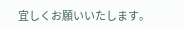宜しくお願いいたします。